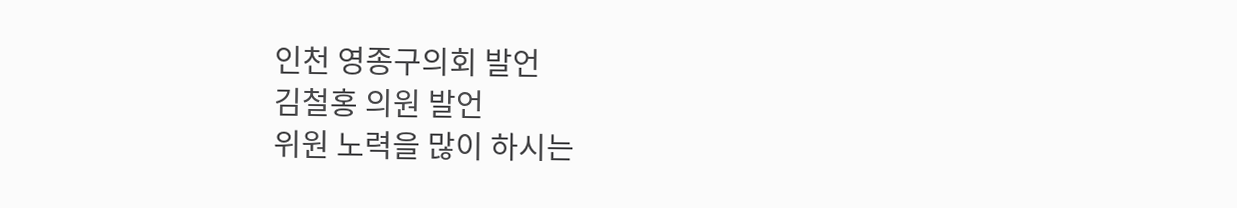인천 영종구의회 발언
김철홍 의원 발언
위원 노력을 많이 하시는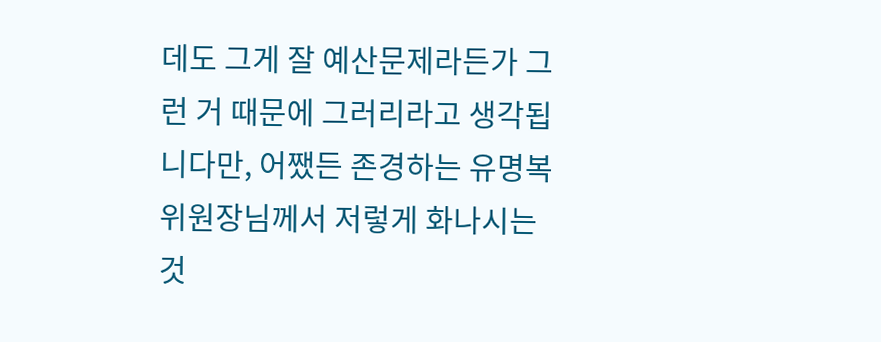데도 그게 잘 예산문제라든가 그런 거 때문에 그러리라고 생각됩니다만, 어쨌든 존경하는 유명복 위원장님께서 저렇게 화나시는 것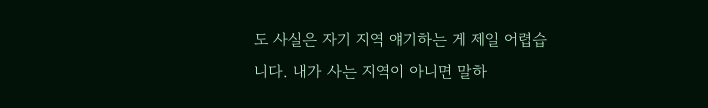도 사실은 자기 지역 얘기하는 게 제일 어렵습니다. 내가 사는 지역이 아니면 말하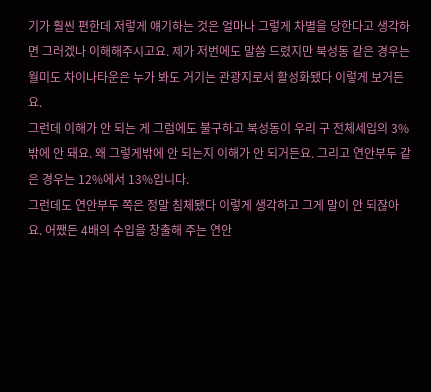기가 훨씬 편한데 저렇게 얘기하는 것은 얼마나 그렇게 차별을 당한다고 생각하면 그러겠나 이해해주시고요. 제가 저번에도 말씀 드렸지만 북성동 같은 경우는 월미도 차이나타운은 누가 봐도 거기는 관광지로서 활성화됐다 이렇게 보거든요.
그런데 이해가 안 되는 게 그럼에도 불구하고 북성동이 우리 구 전체세입의 3%밖에 안 돼요. 왜 그렇게밖에 안 되는지 이해가 안 되거든요. 그리고 연안부두 같은 경우는 12%에서 13%입니다.
그런데도 연안부두 쪽은 정말 침체됐다 이렇게 생각하고 그게 말이 안 되잖아요. 어쨌든 4배의 수입을 창출해 주는 연안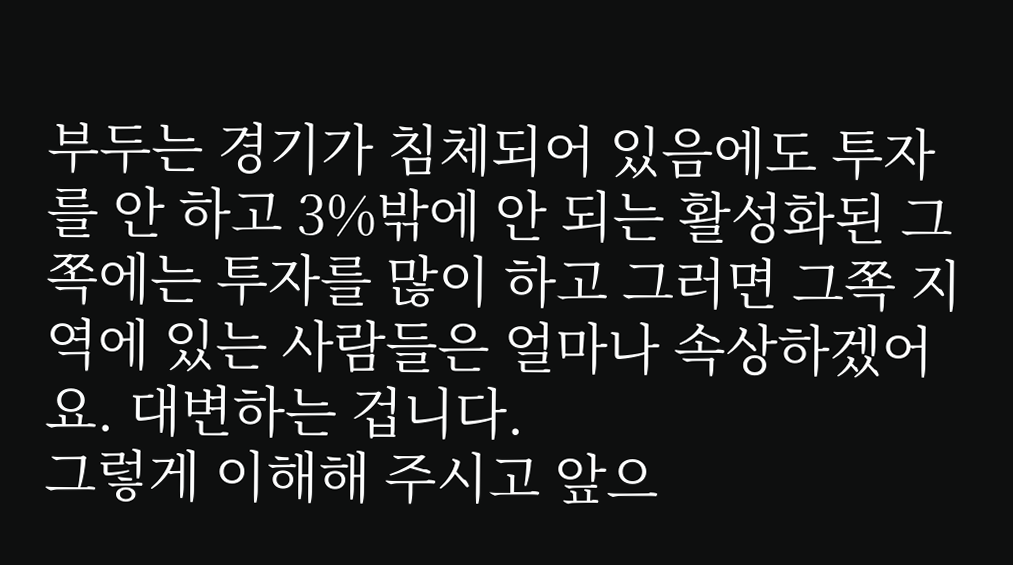부두는 경기가 침체되어 있음에도 투자를 안 하고 3%밖에 안 되는 활성화된 그쪽에는 투자를 많이 하고 그러면 그쪽 지역에 있는 사람들은 얼마나 속상하겠어요. 대변하는 겁니다.
그렇게 이해해 주시고 앞으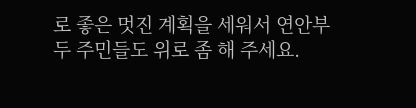로 좋은 멋진 계획을 세워서 연안부두 주민들도 위로 좀 해 주세요.